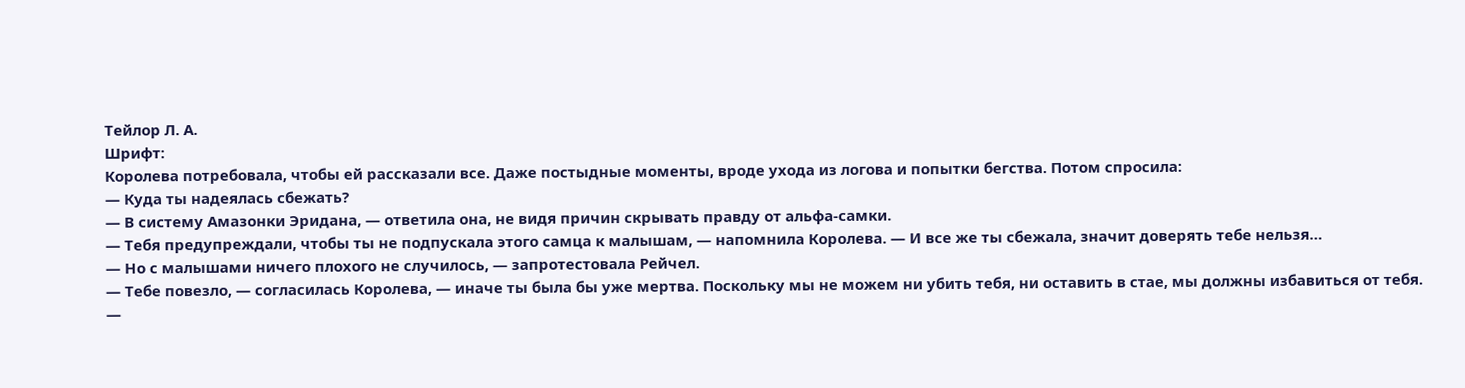Тейлор Л. А.
Шрифт:
Королева потребовала, чтобы ей рассказали все. Даже постыдные моменты, вроде ухода из логова и попытки бегства. Потом спросила:
— Куда ты надеялась сбежать?
— В систему Амазонки Эридана, — ответила она, не видя причин скрывать правду от альфа-самки.
— Тебя предупреждали, чтобы ты не подпускала этого самца к малышам, — напомнила Королева. — И все же ты сбежала, значит доверять тебе нельзя…
— Но с малышами ничего плохого не случилось, — запротестовала Рейчел.
— Тебе повезло, — согласилась Королева, — иначе ты была бы уже мертва. Поскольку мы не можем ни убить тебя, ни оставить в стае, мы должны избавиться от тебя.
—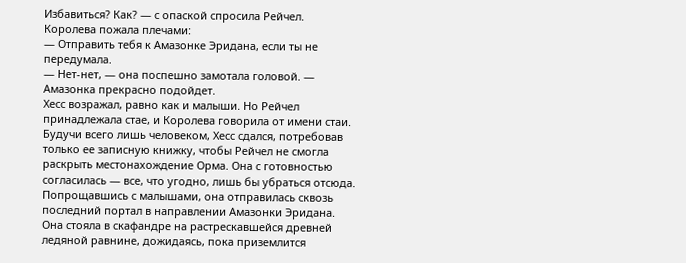Избавиться? Как? — с опаской спросила Рейчел.
Королева пожала плечами:
— Отправить тебя к Амазонке Эридана, если ты не передумала.
— Нет-нет, — она поспешно замотала головой. — Амазонка прекрасно подойдет.
Хесс возражал, равно как и малыши. Но Рейчел принадлежала стае, и Королева говорила от имени стаи. Будучи всего лишь человеком, Хесс сдался, потребовав только ее записную книжку, чтобы Рейчел не смогла раскрыть местонахождение Орма. Она с готовностью согласилась — все, что угодно, лишь бы убраться отсюда. Попрощавшись с малышами, она отправилась сквозь последний портал в направлении Амазонки Эридана.
Она стояла в скафандре на растрескавшейся древней ледяной равнине, дожидаясь, пока приземлится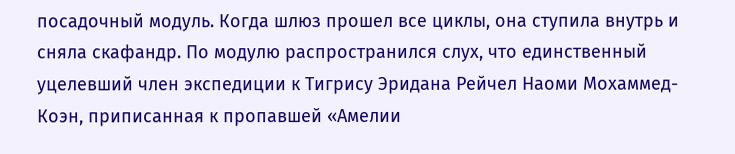посадочный модуль. Когда шлюз прошел все циклы, она ступила внутрь и сняла скафандр. По модулю распространился слух, что единственный уцелевший член экспедиции к Тигрису Эридана Рейчел Наоми Мохаммед-Коэн, приписанная к пропавшей «Амелии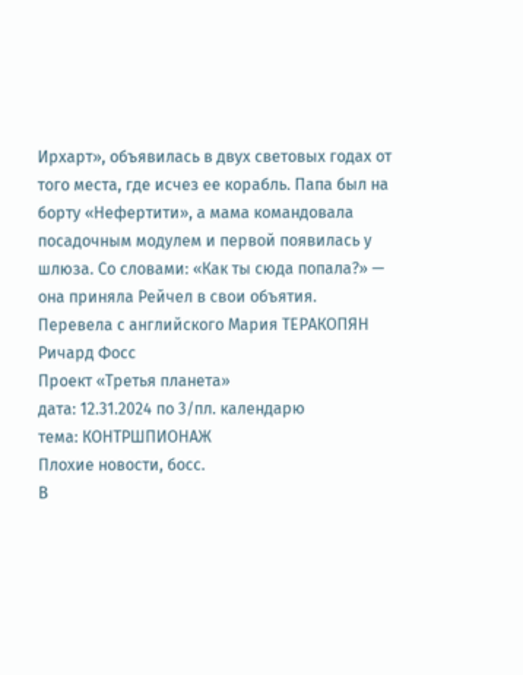Ирхарт», объявилась в двух световых годах от того места, где исчез ее корабль. Папа был на борту «Нефертити», а мама командовала посадочным модулем и первой появилась у шлюза. Со словами: «Как ты сюда попала?» — она приняла Рейчел в свои объятия.
Перевела с английского Мария ТЕРАКОПЯН
Ричард Фосс
Проект «Третья планета»
дата: 12.31.2024 по 3/пл. календарю
тема: КОНТРШПИОНАЖ
Плохие новости, босс.
В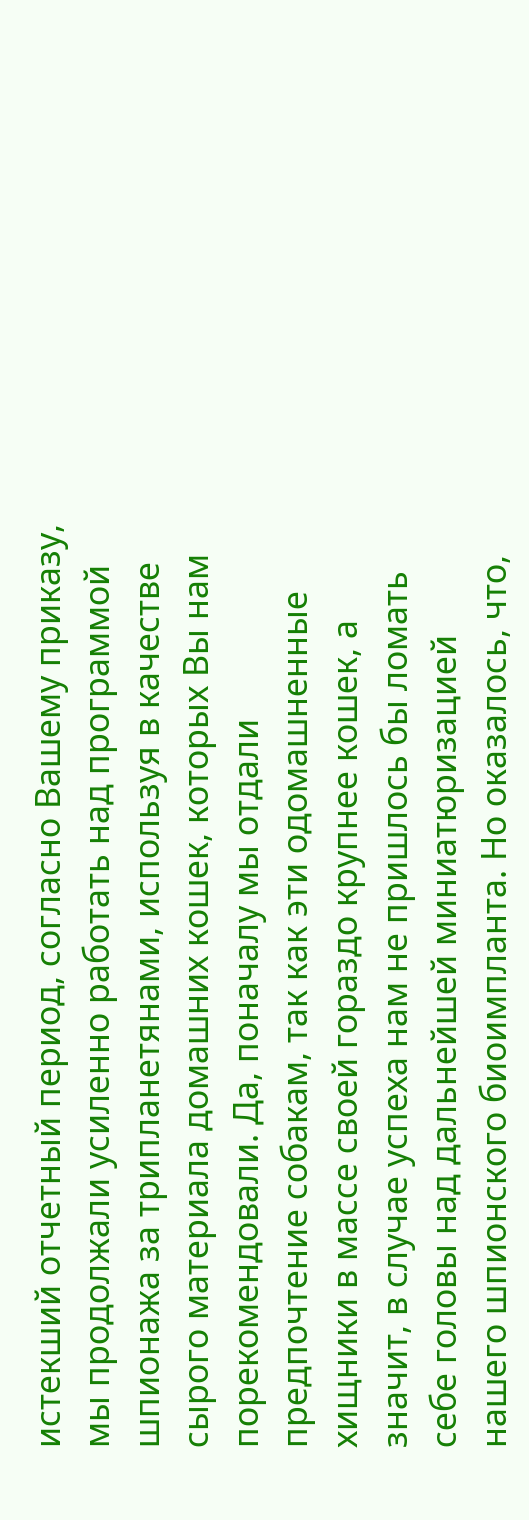истекший отчетный период, согласно Вашему приказу, мы продолжали усиленно работать над программой шпионажа за трипланетянами, используя в качестве сырого материала домашних кошек, которых Вы нам порекомендовали. Да, поначалу мы отдали предпочтение собакам, так как эти одомашненные хищники в массе своей гораздо крупнее кошек, а значит, в случае успеха нам не пришлось бы ломать себе головы над дальнейшей миниатюризацией нашего шпионского биоимпланта. Но оказалось, что,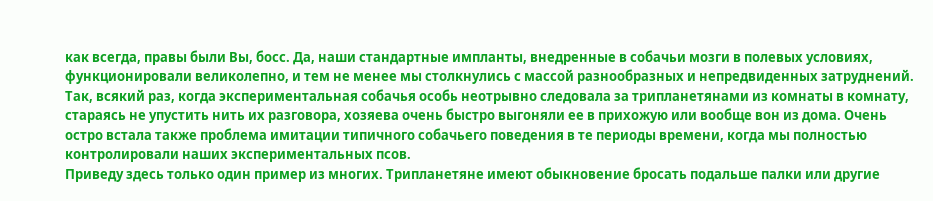как всегда, правы были Вы, босс. Да, наши стандартные импланты, внедренные в собачьи мозги в полевых условиях, функционировали великолепно, и тем не менее мы столкнулись с массой разнообразных и непредвиденных затруднений. Так, всякий раз, когда экспериментальная собачья особь неотрывно следовала за трипланетянами из комнаты в комнату, стараясь не упустить нить их разговора, хозяева очень быстро выгоняли ее в прихожую или вообще вон из дома. Очень остро встала также проблема имитации типичного собачьего поведения в те периоды времени, когда мы полностью контролировали наших экспериментальных псов.
Приведу здесь только один пример из многих. Трипланетяне имеют обыкновение бросать подальше палки или другие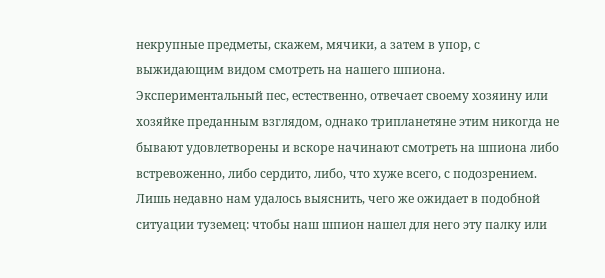некрупные предметы, скажем, мячики, а затем в упор, с выжидающим видом смотреть на нашего шпиона. Экспериментальный пес, естественно, отвечает своему хозяину или хозяйке преданным взглядом, однако трипланетяне этим никогда не бывают удовлетворены и вскоре начинают смотреть на шпиона либо встревоженно, либо сердито, либо, что хуже всего, с подозрением. Лишь недавно нам удалось выяснить, чего же ожидает в подобной ситуации туземец: чтобы наш шпион нашел для него эту палку или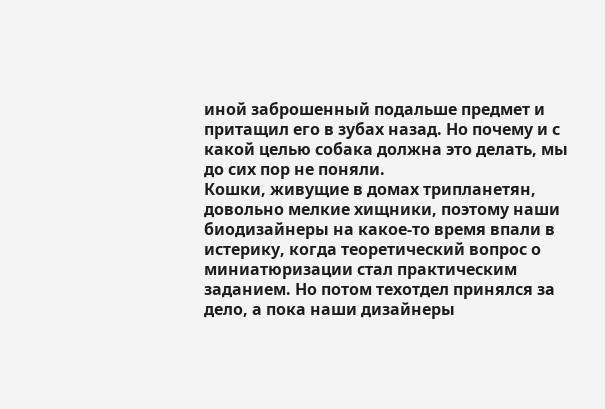иной заброшенный подальше предмет и притащил его в зубах назад. Но почему и с какой целью собака должна это делать, мы до сих пор не поняли.
Кошки, живущие в домах трипланетян, довольно мелкие хищники, поэтому наши биодизайнеры на какое-то время впали в истерику, когда теоретический вопрос о миниатюризации стал практическим заданием. Но потом техотдел принялся за дело, а пока наши дизайнеры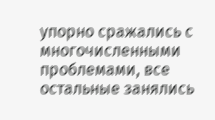упорно сражались с многочисленными проблемами, все остальные занялись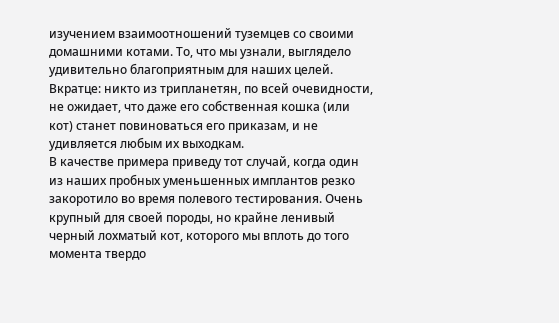изучением взаимоотношений туземцев со своими домашними котами. То, что мы узнали, выглядело удивительно благоприятным для наших целей.
Вкратце: никто из трипланетян, по всей очевидности, не ожидает, что даже его собственная кошка (или кот) станет повиноваться его приказам, и не удивляется любым их выходкам.
В качестве примера приведу тот случай, когда один из наших пробных уменьшенных имплантов резко закоротило во время полевого тестирования. Очень крупный для своей породы, но крайне ленивый черный лохматый кот, которого мы вплоть до того момента твердо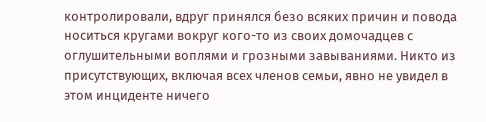контролировали, вдруг принялся безо всяких причин и повода носиться кругами вокруг кого-то из своих домочадцев с оглушительными воплями и грозными завываниями. Никто из присутствующих, включая всех членов семьи, явно не увидел в этом инциденте ничего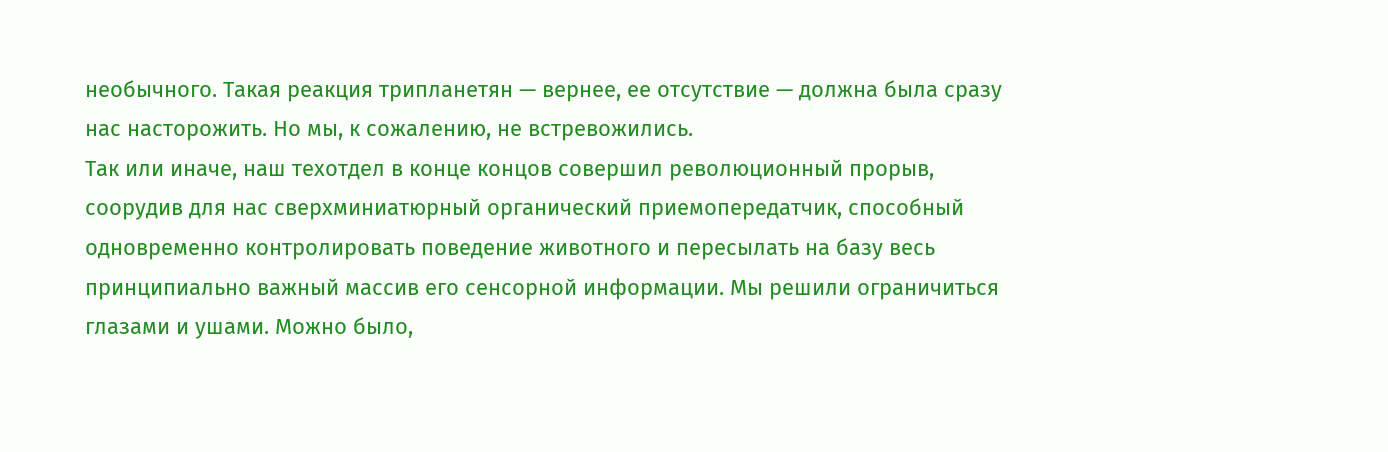необычного. Такая реакция трипланетян — вернее, ее отсутствие — должна была сразу нас насторожить. Но мы, к сожалению, не встревожились.
Так или иначе, наш техотдел в конце концов совершил революционный прорыв, соорудив для нас сверхминиатюрный органический приемопередатчик, способный одновременно контролировать поведение животного и пересылать на базу весь принципиально важный массив его сенсорной информации. Мы решили ограничиться глазами и ушами. Можно было,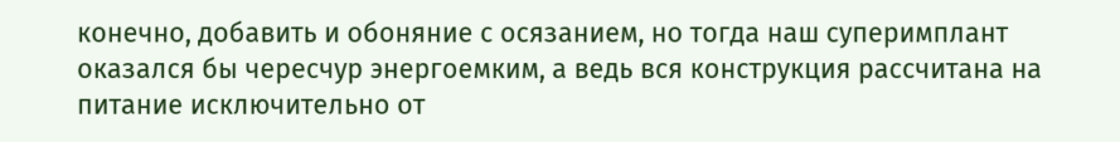конечно, добавить и обоняние с осязанием, но тогда наш суперимплант оказался бы чересчур энергоемким, а ведь вся конструкция рассчитана на питание исключительно от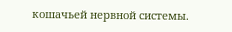кошачьей нервной системы.